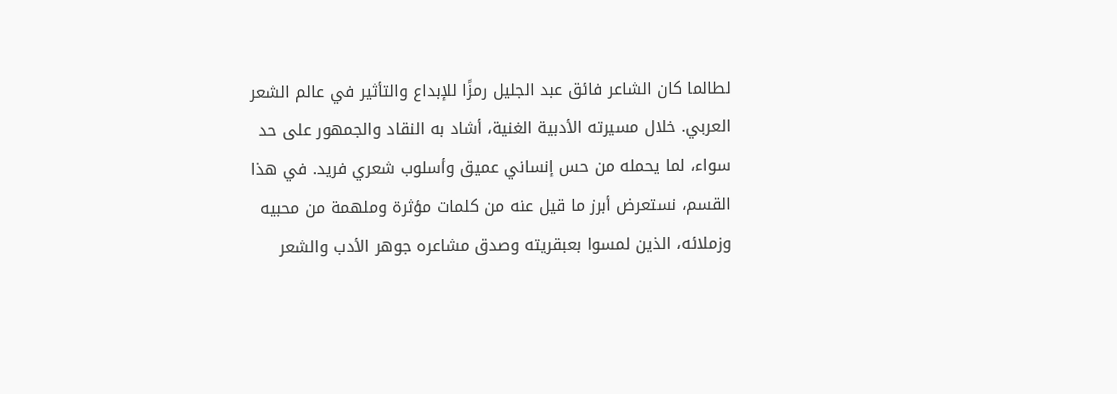لطالما كان الشاعر فائق عبد الجليل رمزًا للإبداع والتأثير في عالم الشعر العربي. خلال مسيرته الأدبية الغنية، أشاد به النقاد والجمهور على حد سواء، لما يحمله من حس إنساني عميق وأسلوب شعري فريد. في هذا القسم، نستعرض أبرز ما قيل عنه من كلمات مؤثرة وملهمة من محبيه وزملائه، الذين لمسوا بعبقريته وصدق مشاعره جوهر الأدب والشعر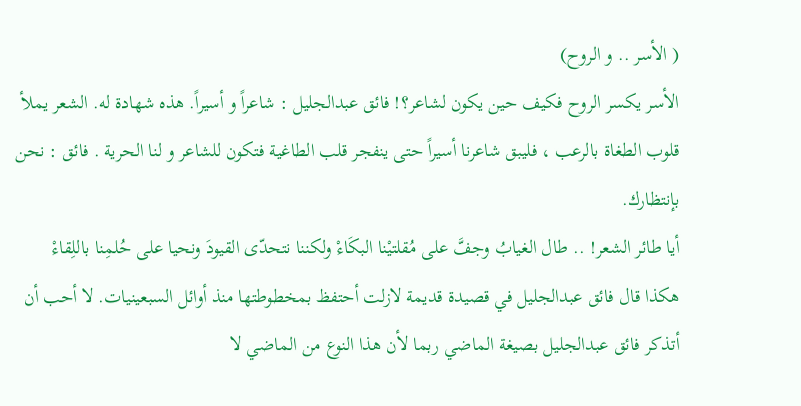( الأسر .. و الروح)
الأسر يكسر الروح فكيف حين يكون لشاعر؟! فائق عبدالجليل : شاعراً و أسيراً. هذه شهادة له. الشعر يملأ قلوب الطغاة بالرعب ، فليبق شاعرنا أسيراً حتى ينفجر قلب الطاغية فتكون للشاعر و لنا الحرية . فائق : نحن بإنتظارك.
أيا طائر الشعر! .. طال الغيابُ وجفَّ على مُقلتيْنا البكَاءْ ولكننا نتحدّى القيودَ ونحيا على حُلمِنا باللِقاءْ
هكذا قال فائق عبدالجليل في قصيدة قديمة لازلت أحتفظ بمخطوطتها منذ أوائل السبعينيات. لا أحب أن أتذكر فائق عبدالجليل بصيغة الماضي ربما لأن هذا النوع من الماضي لا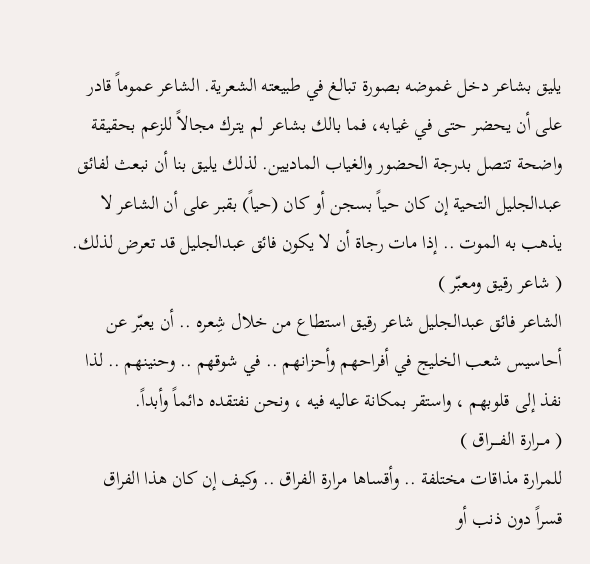يليق بشاعر دخل غموضه بصورة تبالغ في طبيعته الشعرية. الشاعر عموماً قادر على أن يحضر حتى في غيابه، فما بالك بشاعر لم يترك مجالاً للزعم بحقيقة واضحة تتصل بدرجة الحضور والغياب الماديين. لذلك يليق بنا أن نبعث لفائق عبدالجليل التحية إن كان حياً بسجن أو كان (حياً) بقبر على أن الشاعر لا يذهب به الموت .. إذا مات رجاة أن لا يكون فائق عبدالجليل قد تعرض لذلك.
( شاعر رقيق ومعبّر )
الشاعر فائق عبدالجليل شاعر رقيق استطاع من خلال شِعره .. أن يعبّر عن أحاسيس شعب الخليج في أفراحهم وأحزانهم .. في شوقهم .. وحنينهم .. لذا نفذ إلى قلوبهم ، واستقر بمكانة عاليه فيه ، ونحن نفتقده دائماً وأبداً.
( مــرارة الفــــراق )
للمرارة مذاقات مختلفة .. وأقساها مرارة الفراق .. وكيف إن كان هذا الفراق قسراً دون ذنب أو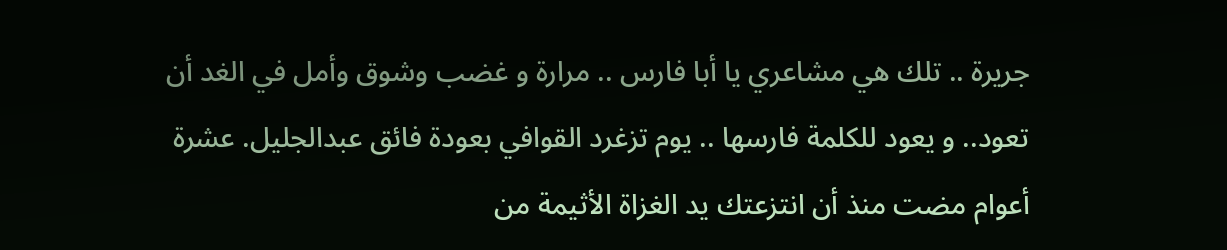جريرة .. تلك هي مشاعري يا أبا فارس .. مرارة و غضب وشوق وأمل في الغد أن تعود.. و يعود للكلمة فارسها .. يوم تزغرد القوافي بعودة فائق عبدالجليل. عشرة أعوام مضت منذ أن انتزعتك يد الغزاة الأثيمة من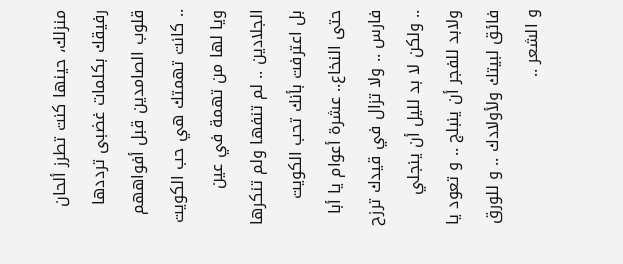منزلك، حينها كنت تطرز ألحان رفيقك بكلمات غضبى ترددها قلوب الصامدين قبل أفواههم .. كانت تهمتك هي حب الكويت ويا لها من تهمة في عين الجلادين .. لم تنفها ولم تنكرها بل اعترفت بأنك تحب الكويت حتى النخاع.. عشرة أعوام يا أبا فارس .. ولا تزال في قيدك ترزح .. ولكن لا بد لليل أن ينجلي ولابد للفجر أن ينبلج .. و تعود يا فائق لبيتك ولأولادك .. و للورق و الشعر ..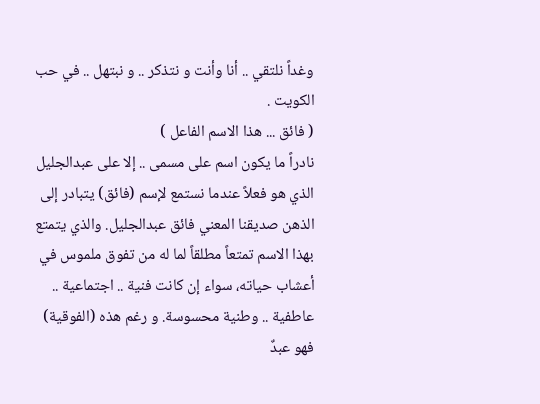وغداً نلتقي .. أنا وأنت و نتذكر .. و نبتهل .. في حب الكويت .
( فائق ... هذا الاسم الفاعل )
نادراً ما يكون اسم على مسمى .. إلا على عبدالجليل الذي هو فعلاً عندما نستمع لإسم (فائق) يتبادر إلى الذهن صديقنا المعني فائق عبدالجليل. والذي يتمتع بهذا الاسم تمتعاً مطلقاً لما له من تفوق ملموس في أعشاب حياته، سواء إن كانت فنية .. اجتماعية .. عاطفية .. وطنية محسوسة. و رغم هذه (الفوقية) فهو عبدٌ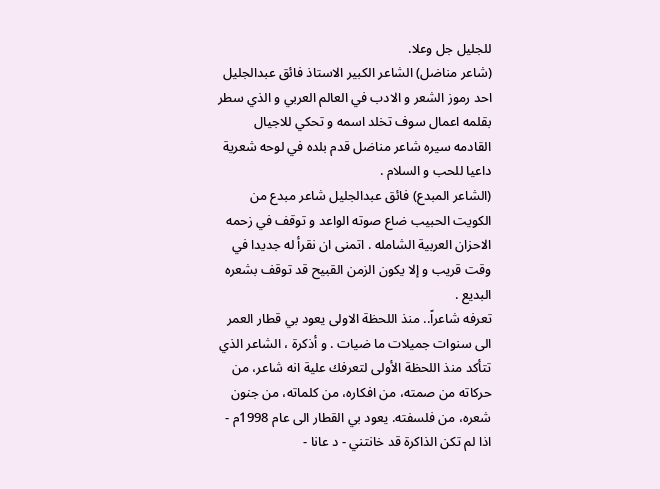للجليل جل وعلا.
(شاعر مناضل) الشاعر الكبير الاستاذ فائق عبدالجليل احد رموز الشعر و الادب في العالم العربي و الذي سطر بقلمه اعمال سوف تخلد اسمه و تحكي للاجيال القادمه سيره شاعر مناضل قدم بلده في لوحه شعرية داعيا للحب و السلام .
(الشاعر المبدع) فائق عبدالجليل شاعر مبدع من الكويت الحبيب ضاع صوته الواعد و توقف في زحمه الاحزان العربية الشامله . اتمنى ان نقرأ له جديدا في وقت قريب و إلا يكون الزمن القبيح قد توقف بشعره البديع .
تعرفه شاعراً.. منذ اللحظة الاولى يعود بي قطار العمر الى سنوات جميلات ما ضيات . و أذكرة ، الشاعر الذي تتأكد منذ اللحظة الأولى لتعرفك علية انه شاعر، من حركاته من صمته، من افكاره، من كلماته، من جنون شعره، من فلسفته. يعود بي القطار الى عام 1998م - اذا لم تكن الذاكرة قد خانتني - د عانا -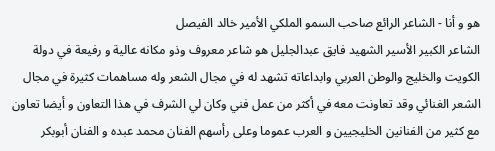هو و أنا - الشاعر الرائع صاحب السمو الملكي الأمير خالد الفيصل
الشاعر الكبير الأسير الشهيد فايق عبدالجليل هو شاعر معروف وذو مكانه عالية و رفيعة في دولة الكويت والخليج والوطن العربي وابداعاته تشهد له في مجال الشعر وله مساهمات كثيرة في مجال الشعر الغنائي وقد تعاونت معه في أكثر من عمل فني وكان لي الشرف في هذا التعاون و أيضا تعاون مع كثير من الفنانين الخليجيين و العرب عموما وعلى رأسهم الفنان محمد عبده و الفنان أبوبكر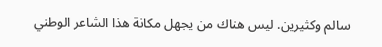سالم وكثيرين. ليس هناك من يجهل مكانة هذا الشاعر الوطني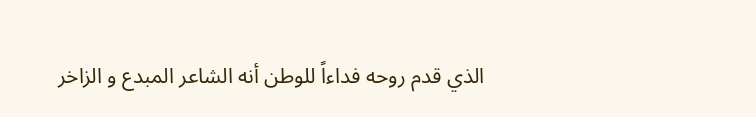الذي قدم روحه فداءاً للوطن أنه الشاعر المبدع و الزاخر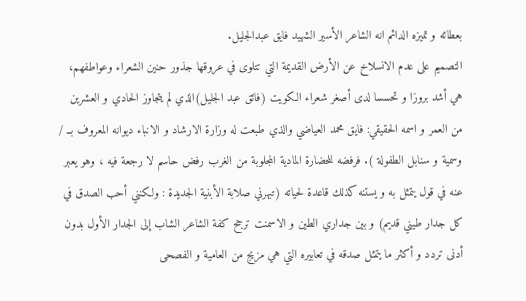بعطائه و تميزه الدائم انه الشاعر الأسير الشهيد فايق عبدالجليل.
التصميم على عدم الانسلاخ عن الأرض القديمة التي تتلوى في عروقها جذور حنين الشعراء وعواطفهم، هي أشد بروزا و تحسسا لدى أصغر شعراء الكويت (فائق عبد الجليل)الذي لم يتجاوز الحادي و العشرين من العمر و اسمه الحقيقي: فايق محمد العياضي والذي طبعت له وزارة الارشاد و الانباء ديوانه المعروف بــ / وسمية و سنابل الطفولة ). فرفضه للحضارة المادية المجلوبة من الغرب رفض حاسم لا رجعة فيه ، وهو يعبر عنه في قول يتمثل به و يستنه كذلك قاعدة لحياته (تبهرني صلابة الأبنية الجديدة : ولكنني أحب الصدق في كل جدار طيني قديم) و بين جداري الطين و الاسمنت ترجح كفة الشاعر الشاب إلى الجدار الأول بدون أدنى تردد و أكثر ما يتمثل صدقه في تعابيره التي هي مزيج من العامية و الفصحى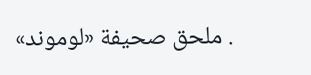. ملحق صحيفة «لوموند»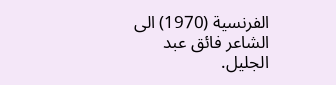الفرنسية (1970) الى الشاعر فائق عبد الجليل.